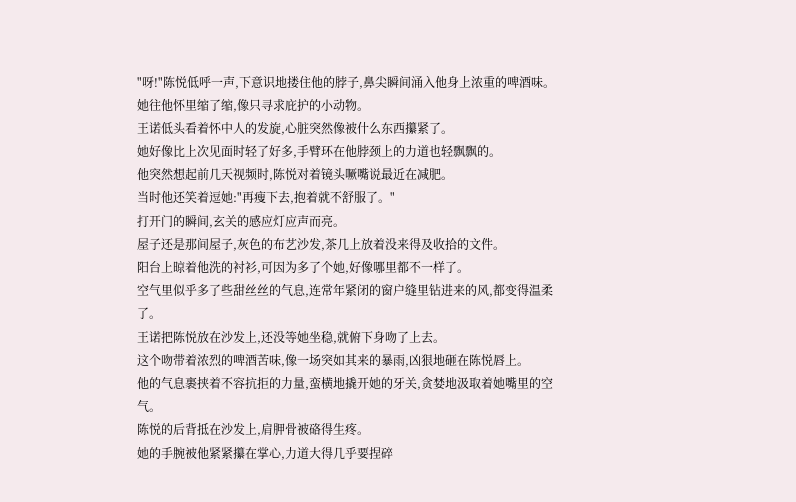"呀!"陈悦低呼一声,下意识地搂住他的脖子,鼻尖瞬间涌入他身上浓重的啤酒味。
她往他怀里缩了缩,像只寻求庇护的小动物。
王诺低头看着怀中人的发旋,心脏突然像被什么东西攥紧了。
她好像比上次见面时轻了好多,手臂环在他脖颈上的力道也轻飘飘的。
他突然想起前几天视频时,陈悦对着镜头噘嘴说最近在减肥。
当时他还笑着逗她:"再瘦下去,抱着就不舒服了。"
打开门的瞬间,玄关的感应灯应声而亮。
屋子还是那间屋子,灰色的布艺沙发,茶几上放着没来得及收拾的文件。
阳台上晾着他洗的衬衫,可因为多了个她,好像哪里都不一样了。
空气里似乎多了些甜丝丝的气息,连常年紧闭的窗户缝里钻进来的风,都变得温柔了。
王诺把陈悦放在沙发上,还没等她坐稳,就俯下身吻了上去。
这个吻带着浓烈的啤酒苦味,像一场突如其来的暴雨,凶狠地砸在陈悦唇上。
他的气息裹挟着不容抗拒的力量,蛮横地撬开她的牙关,贪婪地汲取着她嘴里的空气。
陈悦的后背抵在沙发上,肩胛骨被硌得生疼。
她的手腕被他紧紧攥在掌心,力道大得几乎要捏碎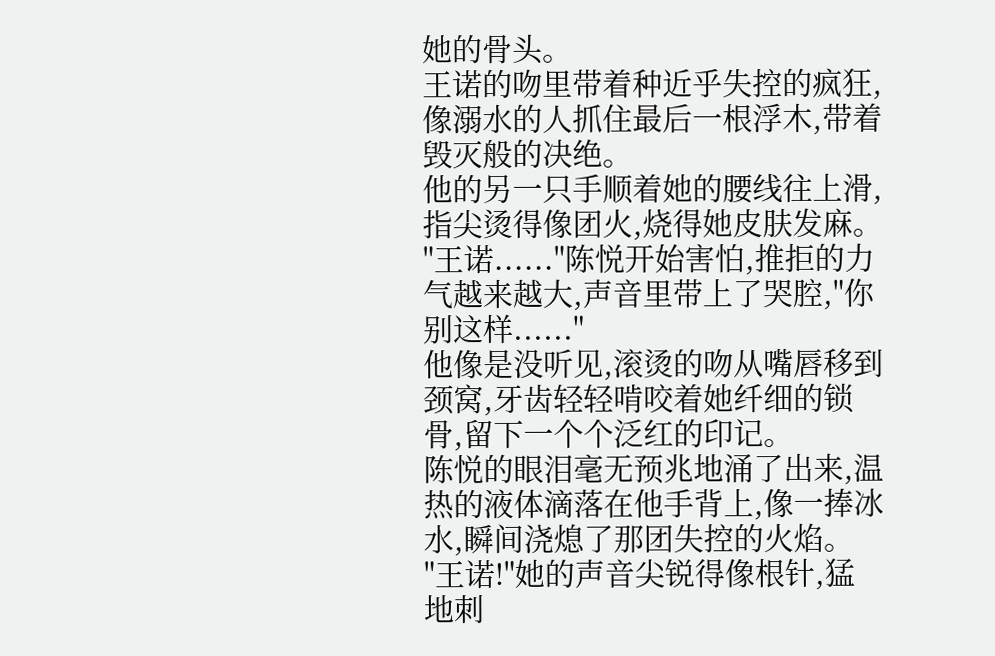她的骨头。
王诺的吻里带着种近乎失控的疯狂,像溺水的人抓住最后一根浮木,带着毁灭般的决绝。
他的另一只手顺着她的腰线往上滑,指尖烫得像团火,烧得她皮肤发麻。
"王诺......"陈悦开始害怕,推拒的力气越来越大,声音里带上了哭腔,"你别这样......"
他像是没听见,滚烫的吻从嘴唇移到颈窝,牙齿轻轻啃咬着她纤细的锁骨,留下一个个泛红的印记。
陈悦的眼泪毫无预兆地涌了出来,温热的液体滴落在他手背上,像一捧冰水,瞬间浇熄了那团失控的火焰。
"王诺!"她的声音尖锐得像根针,猛地刺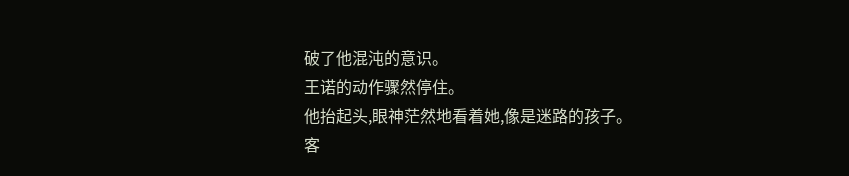破了他混沌的意识。
王诺的动作骤然停住。
他抬起头,眼神茫然地看着她,像是迷路的孩子。
客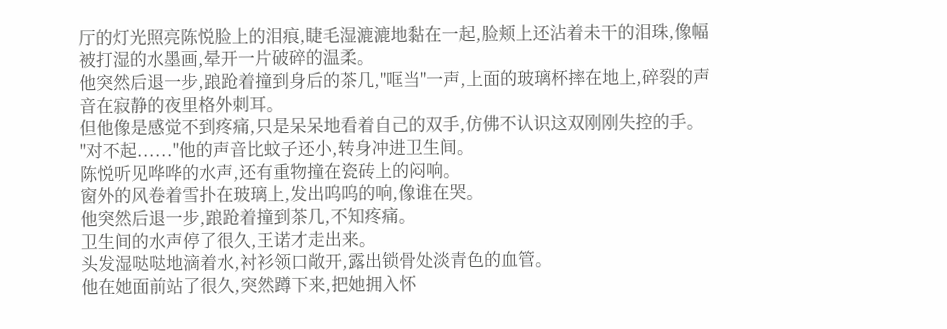厅的灯光照亮陈悦脸上的泪痕,睫毛湿漉漉地黏在一起,脸颊上还沾着未干的泪珠,像幅被打湿的水墨画,晕开一片破碎的温柔。
他突然后退一步,踉跄着撞到身后的茶几,"哐当"一声,上面的玻璃杯摔在地上,碎裂的声音在寂静的夜里格外刺耳。
但他像是感觉不到疼痛,只是呆呆地看着自己的双手,仿佛不认识这双刚刚失控的手。
"对不起......"他的声音比蚊子还小,转身冲进卫生间。
陈悦听见哗哗的水声,还有重物撞在瓷砖上的闷响。
窗外的风卷着雪扑在玻璃上,发出呜呜的响,像谁在哭。
他突然后退一步,踉跄着撞到茶几,不知疼痛。
卫生间的水声停了很久,王诺才走出来。
头发湿哒哒地滴着水,衬衫领口敞开,露出锁骨处淡青色的血管。
他在她面前站了很久,突然蹲下来,把她拥入怀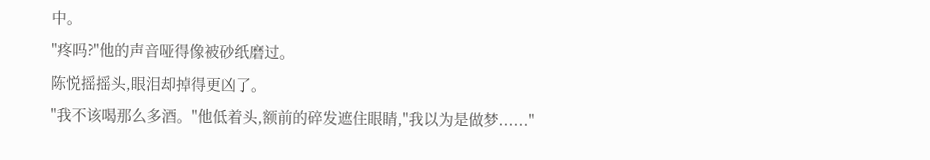中。
"疼吗?"他的声音哑得像被砂纸磨过。
陈悦摇摇头,眼泪却掉得更凶了。
"我不该喝那么多酒。"他低着头,额前的碎发遮住眼睛,"我以为是做梦......"